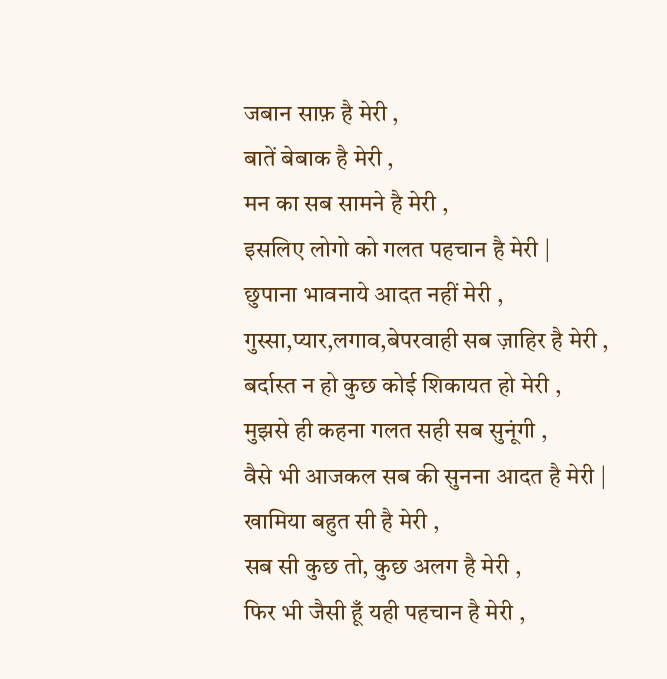जबान साफ़ है मेरी ,
बातें बेबाक है मेरी ,
मन का सब सामने है मेरी ,
इसलिए लोगो को गलत पहचान है मेरी |
छुपाना भावनाये आदत नहीं मेरी ,
गुस्सा,प्यार,लगाव,बेपरवाही सब ज़ाहिर है मेरी ,
बर्दास्त न हो कुछ कोई शिकायत हो मेरी ,
मुझसे ही कहना गलत सही सब सुनूंगी ,
वैसे भी आजकल सब की सुनना आदत है मेरी |
खामिया बहुत सी है मेरी ,
सब सी कुछ तो, कुछ अलग है मेरी ,
फिर भी जैसी हूँ यही पहचान है मेरी ,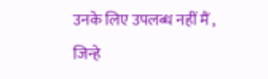उनके लिए उपलब्ध नहीं मैं ,
जिन्हे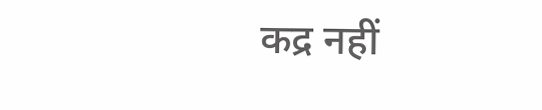कद्र नहीं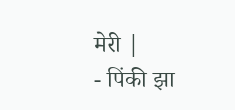मेरी |
- पिंकी झा